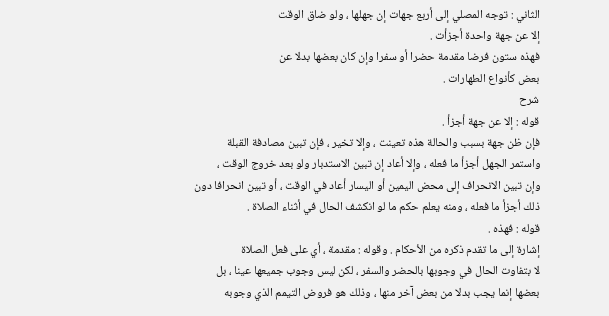الثاني : توجه المصلي إلى أربع جهات إن جهلها ، ولو ضاق الوقت
إلا عن جهة واحدة أجزأت .
فهذه ستون فرضا مقدمة حضرا أو سفرا وإن كان بعضها بدلا عن
بعض كأنواع الطهارات .
شرح
قوله : إلا عن جهة أجزأ .
فإن ظن جهة بسبب والحالة هذه تعينت ، وإلا تخير ، فإن تبين مصادفة القبلة
واستمر الجهل أجزأ ما فعله ، وإلا أعاد إن تبين الاستدبار ولو بعد خروج الوقت ،
وإن تبين الانحراف إلى محض اليمين أو اليسار أعاد في الوقت ، أو تبين انحرافا دون
ذلك أجزأ ما فعله ، ومنه يعلم حكم ما لو انكشف الحال في أثناء الصلاة .
قوله : فهذه .
إشارة إلى ما تقدم ذكره من الأحكام . وقوله : مقدمة ، أي على فعل الصلاة
لا بتفاوت الحال في وجوبها بالحضر والسفر ، لكن ليس وجوب جميعها عينا ، بل
بعضها إنما يجب بدلا من بعض آخر منها ، وذلك هو فروض التيمم الذي وجوبه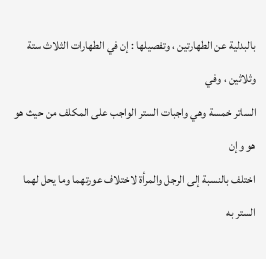بالبدلية عن الطهارتين ، وتفصيلها : إن في الطهارات الثلاث ستة وثلاثين ، وفي
الساتر خمسة وهي واجبات الستر الواجب على المكلف من حيث هو هو وإن
اختلف بالنسبة إلى الرجل والمرأة لاختلاف عورتهما وما يحل لهما الستر به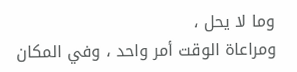وما لا يحل ،
ومراعاة الوقت أمر واحد ، وفي المكان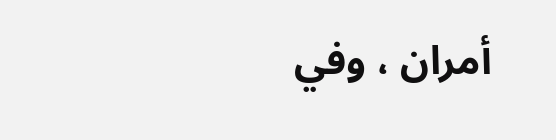أمران ، وفي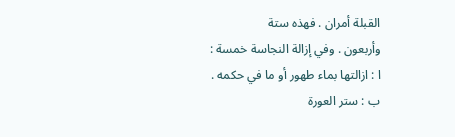القبلة أمران . فهذه ستة
وأربعون . وفي إزالة النجاسة خمسة :
ا : ازالتها بماء طهور أو ما في حكمه .
ب : ستر العورة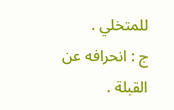للمتخلي .
ج : انحرافه عن القبلة .